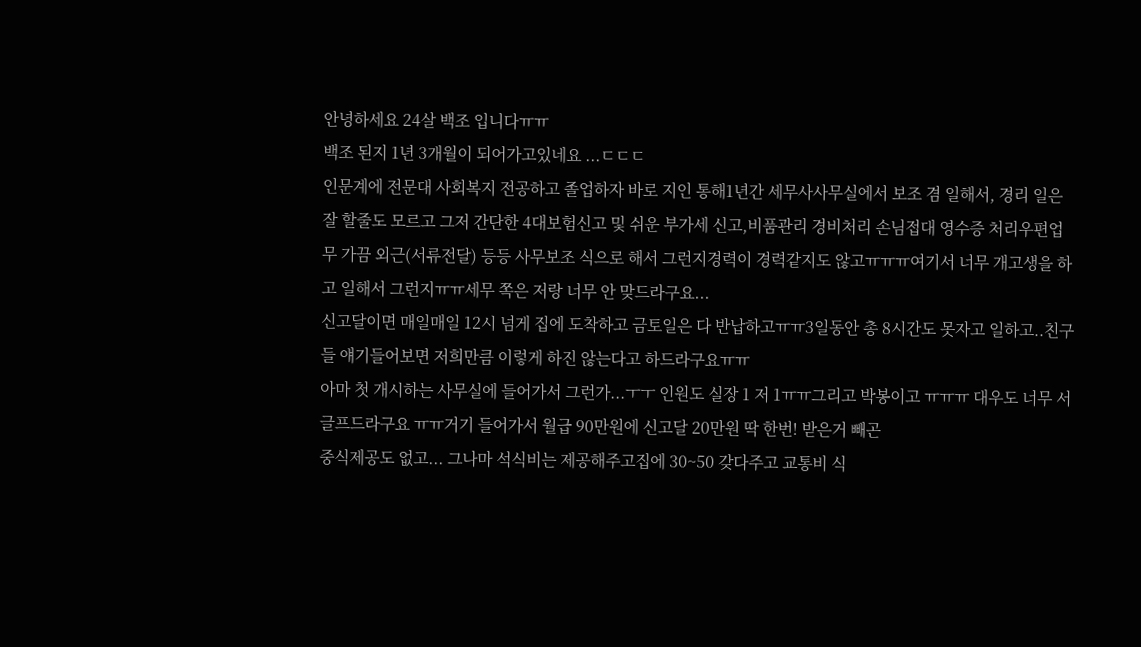안녕하세요 24살 백조 입니다ㅠㅠ
백조 된지 1년 3개월이 되어가고있네요 ...ㄷㄷㄷ
인문계에 전문대 사회복지 전공하고 졸업하자 바로 지인 통해1년간 세무사사무실에서 보조 겸 일해서, 경리 일은 잘 할줄도 모르고 그저 간단한 4대보험신고 및 쉬운 부가세 신고,비품관리 경비처리 손님접대 영수증 처리우편업무 가끔 외근(서류전달) 등등 사무보조 식으로 해서 그런지경력이 경력같지도 않고ㅠㅠㅠ여기서 너무 개고생을 하고 일해서 그런지ㅠㅠ세무 쪽은 저랑 너무 안 맞드라구요...
신고달이면 매일매일 12시 넘게 집에 도착하고 금토일은 다 반납하고ㅠㅠ3일동안 총 8시간도 못자고 일하고..친구들 얘기들어보면 저희만큼 이렇게 하진 않는다고 하드라구요ㅠㅠ
아마 첫 개시하는 사무실에 들어가서 그런가...ㅜㅜ 인원도 실장 1 저 1ㅠㅠ그리고 박봉이고 ㅠㅠㅠ 대우도 너무 서글프드라구요 ㅠㅠ거기 들어가서 월급 90만원에 신고달 20만원 딱 한번! 받은거 빼곤
중식제공도 없고... 그나마 석식비는 제공해주고집에 30~50 갖다주고 교통비 식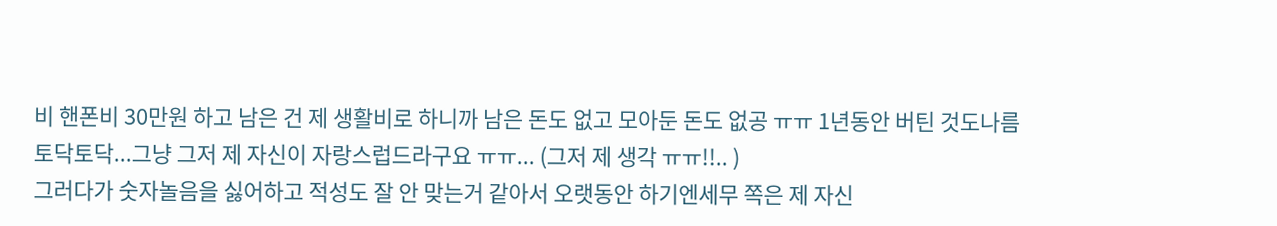비 핸폰비 30만원 하고 남은 건 제 생활비로 하니까 남은 돈도 없고 모아둔 돈도 없공 ㅠㅠ 1년동안 버틴 것도나름 토닥토닥...그냥 그저 제 자신이 자랑스럽드라구요 ㅠㅠ... (그저 제 생각 ㅠㅠ!!.. )
그러다가 숫자놀음을 싫어하고 적성도 잘 안 맞는거 같아서 오랫동안 하기엔세무 쪽은 제 자신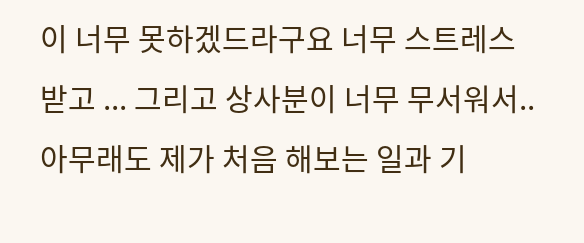이 너무 못하겠드라구요 너무 스트레스 받고 ... 그리고 상사분이 너무 무서워서.. 아무래도 제가 처음 해보는 일과 기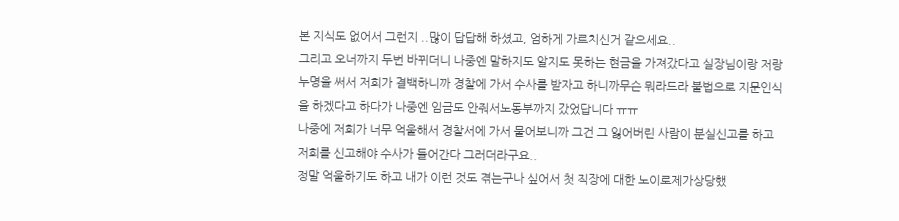본 지식도 없어서 그런지 ..많이 답답해 하셨고, 엄하게 가르치신거 같으세요..
그리고 오너까지 두번 바뀌더니 나중엔 말하지도 알지도 못하는 현금을 가져갔다고 실장님이랑 저랑 누명을 써서 저희가 결백하니까 경찰에 가서 수사를 받자고 하니까무슨 뭐라드라 불법으로 지문인식을 하겠다고 하다가 나중엔 임금도 안줘서노동부까지 갔었답니다 ㅠㅠ
나중에 저희가 너무 억울해서 경찰서에 가서 물어보니까 그건 그 잃어버린 사람이 분실신고를 하고 저희를 신고해야 수사가 들어간다 그러더라구요..
정말 억울하기도 하고 내가 이런 것도 겪는구나 싶어서 첫 직장에 대한 노이로제가상당했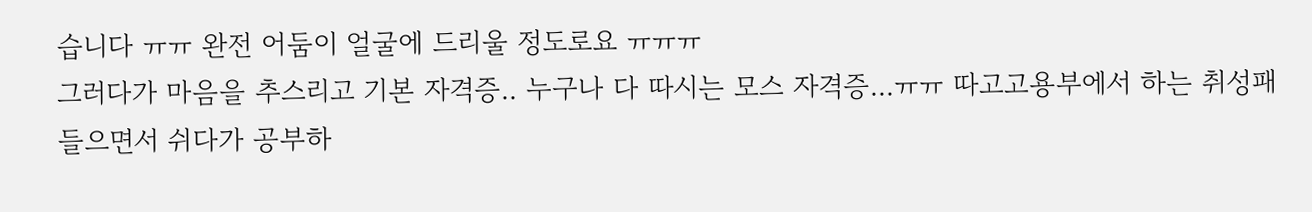습니다 ㅠㅠ 완전 어둠이 얼굴에 드리울 정도로요 ㅠㅠㅠ
그러다가 마음을 추스리고 기본 자격증.. 누구나 다 따시는 모스 자격증...ㅠㅠ 따고고용부에서 하는 취성패 들으면서 쉬다가 공부하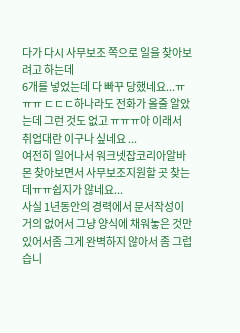다가 다시 사무보조 쪽으로 일을 찾아보려고 하는데
6개를 넣었는데 다 빠꾸 당했네요...ㅠㅠㅠ ㄷㄷㄷ하나라도 전화가 올줄 알았는데 그런 것도 없고 ㅠㅠㅠ아 이래서 취업대란 이구나 싶네요 ...
여전히 일어나서 워크넷잡코리아알바몬 찾아보면서 사무보조지원할 곳 찾는데ㅠㅠ쉽지가 않네요...
사실 1년동안의 경력에서 문서작성이 거의 없어서 그냥 양식에 채워놓은 것만 있어서좀 그게 완벽하지 않아서 좀 그럽습니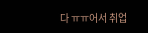다 ㅠㅠ어서 취업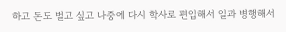하고 돈도 벌고 싶고 나중에 다시 학사로 편입해서 일과 병행해서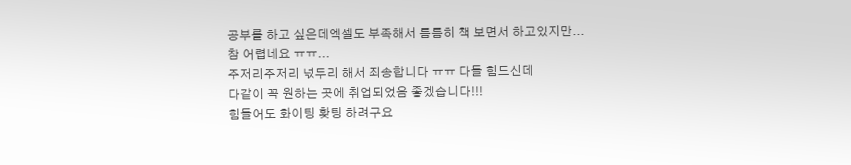공부를 하고 싶은데엑셀도 부족해서 틈틈히 책 보면서 하고있지만... 참 어렵네요 ㅠㅠ...
주저리주저리 넋두리 해서 죄송합니다 ㅠㅠ 다들 힘드신데
다같이 꼭 원하는 곳에 취업되었음 좋겠습니다!!!
힘들어도 화이팅 홧팅 하려구요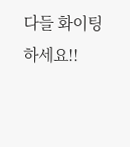다들 화이팅 하세요!!